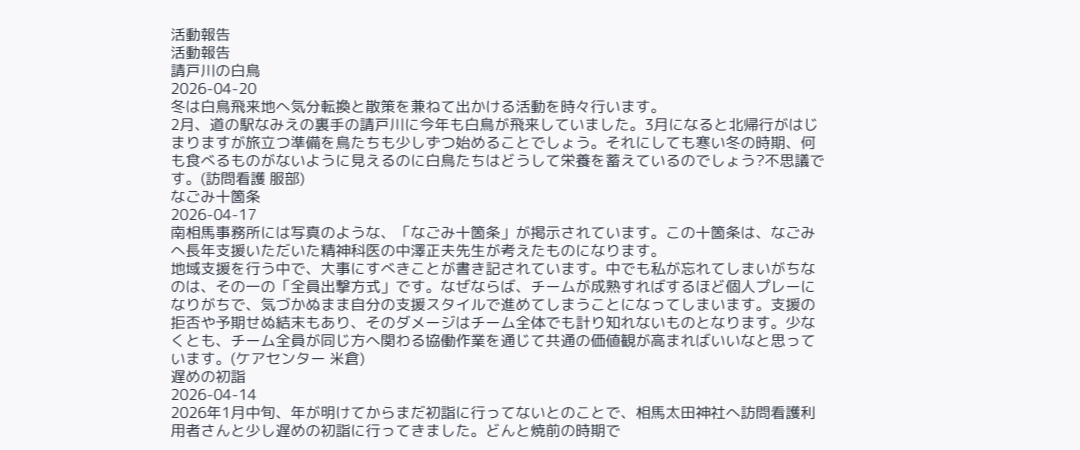活動報告
活動報告
請戸川の白鳥
2026-04-20
冬は白鳥飛来地へ気分転換と散策を兼ねて出かける活動を時々行います。
2月、道の駅なみえの裏手の請戸川に今年も白鳥が飛来していました。3月になると北帰行がはじまりますが旅立つ準備を鳥たちも少しずつ始めることでしょう。それにしても寒い冬の時期、何も食べるものがないように見えるのに白鳥たちはどうして栄養を蓄えているのでしょう?不思議です。(訪問看護 服部)
なごみ十箇条
2026-04-17
南相馬事務所には写真のような、「なごみ十箇条」が掲示されています。この十箇条は、なごみへ長年支援いただいた精神科医の中澤正夫先生が考えたものになります。
地域支援を行う中で、大事にすべきことが書き記されています。中でも私が忘れてしまいがちなのは、その一の「全員出撃方式」です。なぜならば、チームが成熟すればするほど個人プレーになりがちで、気づかぬまま自分の支援スタイルで進めてしまうことになってしまいます。支援の拒否や予期せぬ結末もあり、そのダメージはチーム全体でも計り知れないものとなります。少なくとも、チーム全員が同じ方へ関わる協働作業を通じて共通の価値観が高まればいいなと思っています。(ケアセンター 米倉)
遅めの初詣
2026-04-14
2026年1月中旬、年が明けてからまだ初詣に行ってないとのことで、相馬太田神社へ訪問看護利用者さんと少し遅めの初詣に行ってきました。どんと焼前の時期で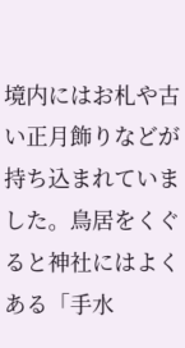境内にはお札や古い正月飾りなどが持ち込まれていました。鳥居をくぐると神社にはよくある「手水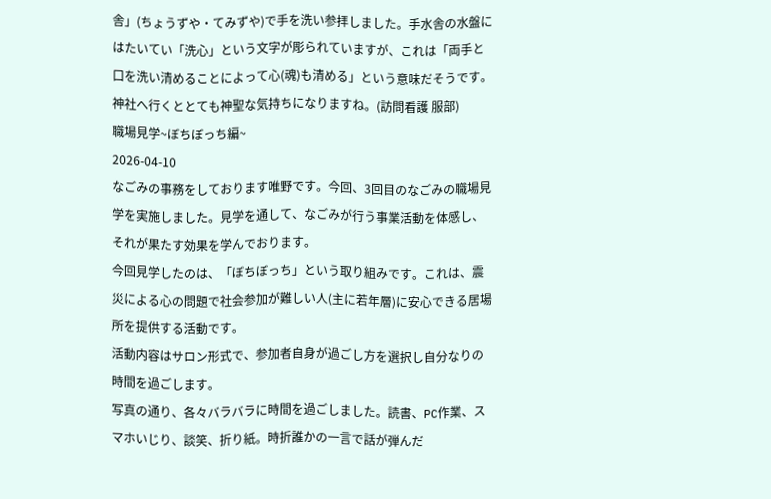舎」(ちょうずや・てみずや)で手を洗い参拝しました。手水舎の水盤にはたいてい「洗心」という文字が彫られていますが、これは「両手と口を洗い清めることによって心(魂)も清める」という意味だそうです。神社へ行くととても神聖な気持ちになりますね。(訪問看護 服部)
職場見学~ぼちぼっち編~
2026-04-10
なごみの事務をしております唯野です。今回、3回目のなごみの職場見学を実施しました。見学を通して、なごみが行う事業活動を体感し、それが果たす効果を学んでおります。
今回見学したのは、「ぼちぼっち」という取り組みです。これは、震災による心の問題で社会参加が難しい人(主に若年層)に安心できる居場所を提供する活動です。
活動内容はサロン形式で、参加者自身が過ごし方を選択し自分なりの時間を過ごします。
写真の通り、各々バラバラに時間を過ごしました。読書、PC作業、スマホいじり、談笑、折り紙。時折誰かの一言で話が弾んだ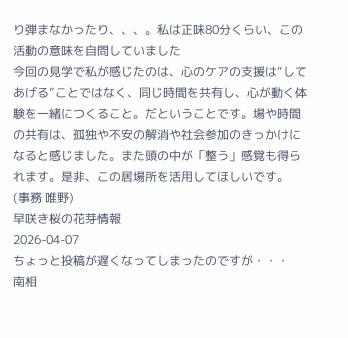り弾まなかったり、、、。私は正味80分くらい、この活動の意味を自問していました
今回の見学で私が感じたのは、心のケアの支援は“してあげる”ことではなく、同じ時間を共有し、心が動く体験を一緒につくること。だということです。場や時間の共有は、孤独や不安の解消や社会参加のきっかけになると感じました。また頭の中が「整う」感覚も得られます。是非、この居場所を活用してほしいです。
(事務 唯野)
早咲き桜の花芽情報
2026-04-07
ちょっと投稿が遅くなってしまったのですが・・・
南相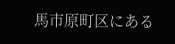馬市原町区にある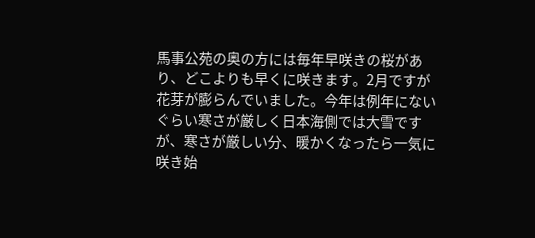馬事公苑の奥の方には毎年早咲きの桜があり、どこよりも早くに咲きます。2月ですが花芽が膨らんでいました。今年は例年にないぐらい寒さが厳しく日本海側では大雪ですが、寒さが厳しい分、暖かくなったら一気に咲き始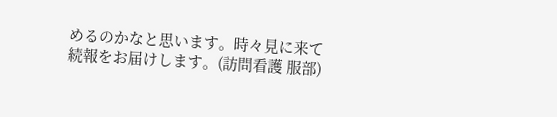めるのかなと思います。時々見に来て続報をお届けします。(訪問看護 服部)